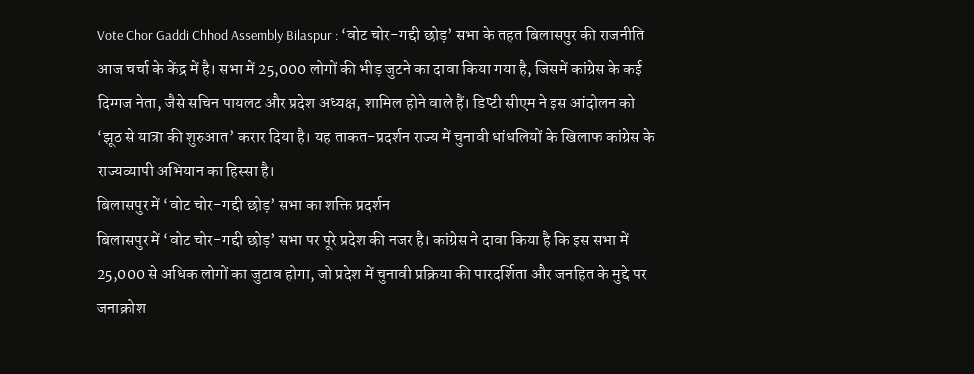Vote Chor Gaddi Chhod Assembly Bilaspur : ‘वोट चोर-गद्दी छोड़’ सभा के तहत बिलासपुर की राजनीति आज चर्चा के केंद्र में है। सभा में 25,000 लोगों की भीड़ जुटने का दावा किया गया है, जिसमें कांग्रेस के कई दिग्गज नेता, जैसे सचिन पायलट और प्रदेश अध्यक्ष, शामिल होने वाले हैं। डिप्टी सीएम ने इस आंदोलन को ‘झूठ से यात्रा की शुरुआत’ करार दिया है। यह ताकत-प्रदर्शन राज्य में चुनावी धांधलियों के खिलाफ कांग्रेस के राज्यव्यापी अभियान का हिस्सा है।
बिलासपुर में ‘वोट चोर-गद्दी छोड़’ सभा का शक्ति प्रदर्शन
बिलासपुर में ‘वोट चोर-गद्दी छोड़’ सभा पर पूरे प्रदेश की नजर है। कांग्रेस ने दावा किया है कि इस सभा में 25,000 से अधिक लोगों का जुटाव होगा, जो प्रदेश में चुनावी प्रक्रिया की पारदर्शिता और जनहित के मुद्दे पर जनाक्रोश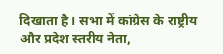दिखाता है। सभा में कांग्रेस के राष्ट्रीय और प्रदेश स्तरीय नेता,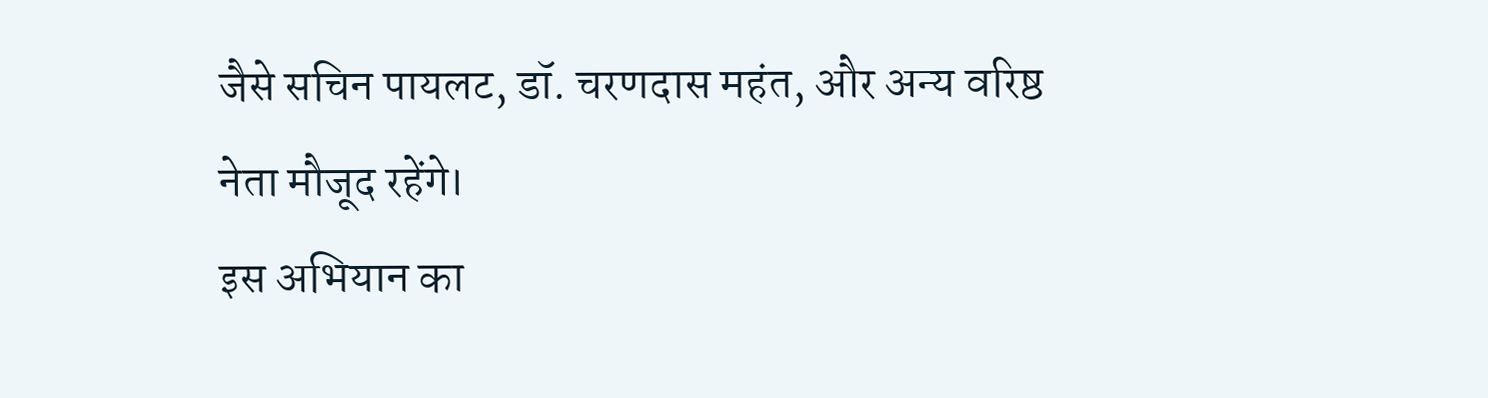जैसे सचिन पायलट, डॉ. चरणदास महंत, और अन्य वरिष्ठ नेता मौजूद रहेंगे।
इस अभियान का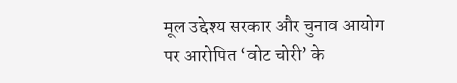मूल उद्देश्य सरकार और चुनाव आयोग पर आरोपित ‘वोट चोरी’ के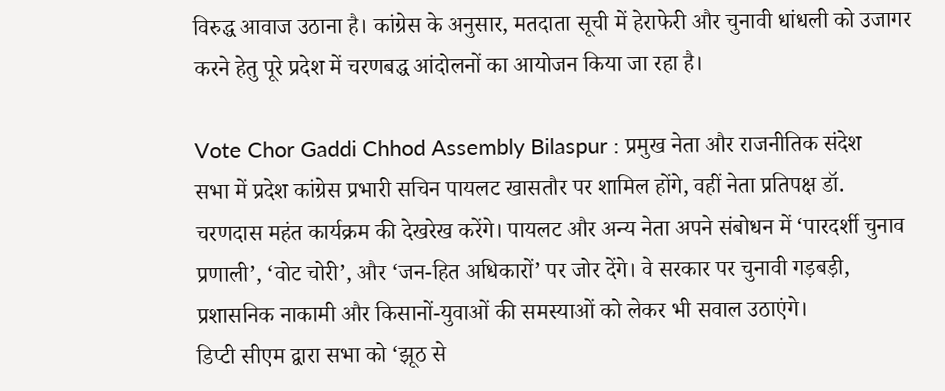विरुद्ध आवाज उठाना है। कांग्रेस के अनुसार, मतदाता सूची में हेराफेरी और चुनावी धांधली को उजागर करने हेतु पूरे प्रदेश में चरणबद्ध आंदोलनों का आयोजन किया जा रहा है।

Vote Chor Gaddi Chhod Assembly Bilaspur : प्रमुख नेता और राजनीतिक संदेश
सभा में प्रदेश कांग्रेस प्रभारी सचिन पायलट खासतौर पर शामिल होंगे, वहीं नेता प्रतिपक्ष डॉ. चरणदास महंत कार्यक्रम की देखरेख करेंगे। पायलट और अन्य नेता अपने संबोधन में ‘पारदर्शी चुनाव प्रणाली’, ‘वोट चोरी’, और ‘जन-हित अधिकारों’ पर जोर देंगे। वे सरकार पर चुनावी गड़बड़ी, प्रशासनिक नाकामी और किसानों-युवाओं की समस्याओं को लेकर भी सवाल उठाएंगे।
डिप्टी सीएम द्वारा सभा को ‘झूठ से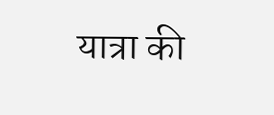यात्रा की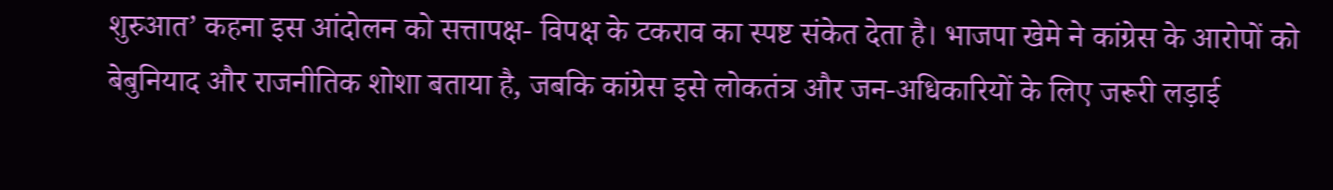शुरुआत’ कहना इस आंदोलन को सत्तापक्ष- विपक्ष के टकराव का स्पष्ट संकेत देता है। भाजपा खेमे ने कांग्रेस के आरोपों को बेबुनियाद और राजनीतिक शोशा बताया है, जबकि कांग्रेस इसे लोकतंत्र और जन-अधिकारियों के लिए जरूरी लड़ाई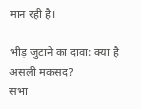मान रही है।

भीड़ जुटाने का दावा: क्या है असली मकसद?
सभा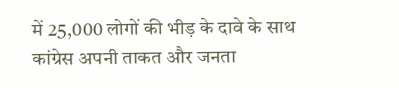में 25,000 लोगों की भीड़ के दावे के साथ कांग्रेस अपनी ताकत और जनता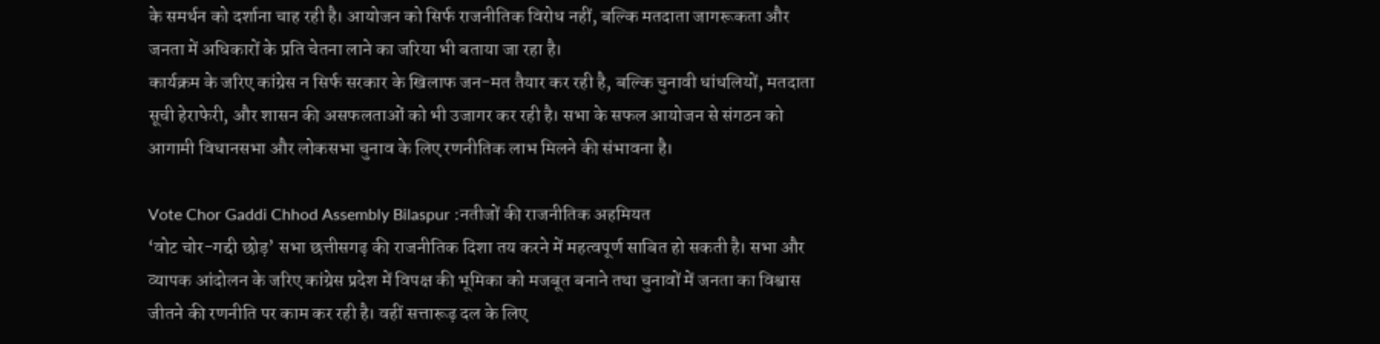के समर्थन को दर्शाना चाह रही है। आयोजन को सिर्फ राजनीतिक विरोध नहीं, बल्कि मतदाता जागरूकता और जनता में अधिकारों के प्रति चेतना लाने का जरिया भी बताया जा रहा है।
कार्यक्रम के जरिए कांग्रेस न सिर्फ सरकार के खिलाफ जन-मत तैयार कर रही है, बल्कि चुनावी धांधलियों, मतदाता सूची हेराफेरी, और शासन की असफलताओं को भी उजागर कर रही है। सभा के सफल आयोजन से संगठन को आगामी विधानसभा और लोकसभा चुनाव के लिए रणनीतिक लाभ मिलने की संभावना है।

Vote Chor Gaddi Chhod Assembly Bilaspur :नतीजों की राजनीतिक अहमियत
‘वोट चोर-गद्दी छोड़’ सभा छत्तीसगढ़ की राजनीतिक दिशा तय करने में महत्वपूर्ण साबित हो सकती है। सभा और व्यापक आंदोलन के जरिए कांग्रेस प्रदेश में विपक्ष की भूमिका को मजबूत बनाने तथा चुनावों में जनता का विश्वास जीतने की रणनीति पर काम कर रही है। वहीं सत्तारूढ़ दल के लिए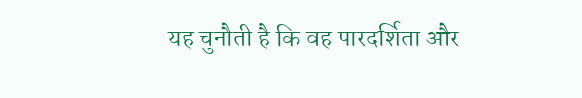यह चुनौती है कि वह पारदर्शिता और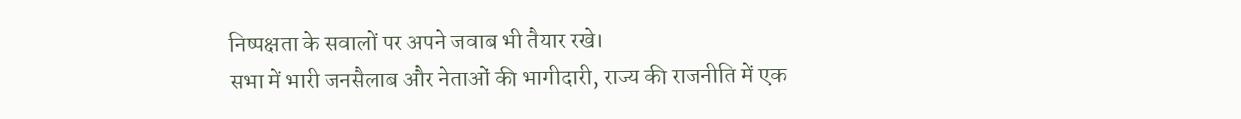निष्पक्षता के सवालों पर अपने जवाब भी तैयार रखे।
सभा में भारी जनसैलाब और नेताओं की भागीदारी, राज्य की राजनीति में एक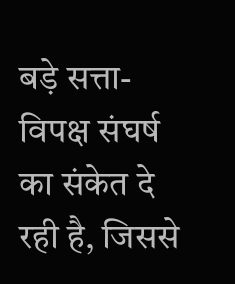बड़े सत्ता-विपक्ष संघर्ष का संकेत दे रही है, जिससे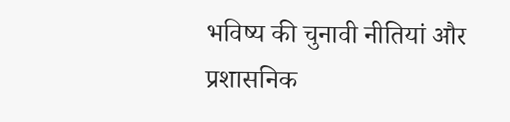भविष्य की चुनावी नीतियां और प्रशासनिक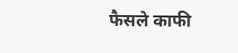फैसले काफी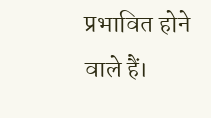प्रभावित होने वाले हैं।